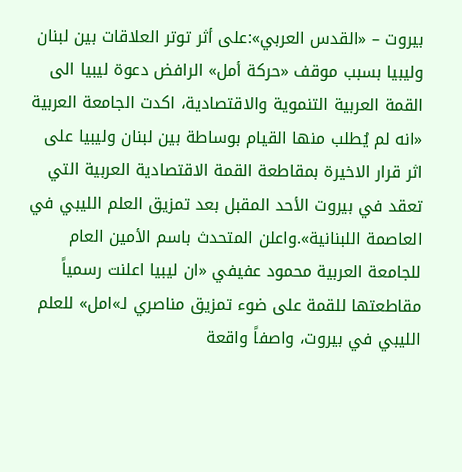بيروت – «القدس العربي»:على أثر توتر العلاقات بين لبنان وليبيا بسبب موقف «حركة أمل» الرافض دعوة ليبيا الى القمة العربية التنموية والاقتصادية، اكدت الجامعة العربية «انه لم يُطلب منها القيام بوساطة بين لبنان وليبيا على اثر قرار الاخيرة بمقاطعة القمة الاقتصادية العربية التي تعقد في بيروت الأحد المقبل بعد تمزيق العلم الليبي في العاصمة اللبنانية».واعلن المتحدث باسم الأمين العام للجامعة العربية محمود عفيفي «ان ليبيا اعلنت رسمياً مقاطعتها للقمة على ضوء تمزيق مناصري لـ»امل» للعلم الليبي في بيروت، واصفاً واقعة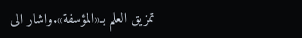تمزيق العلم بـ«المؤسفة».واشار الى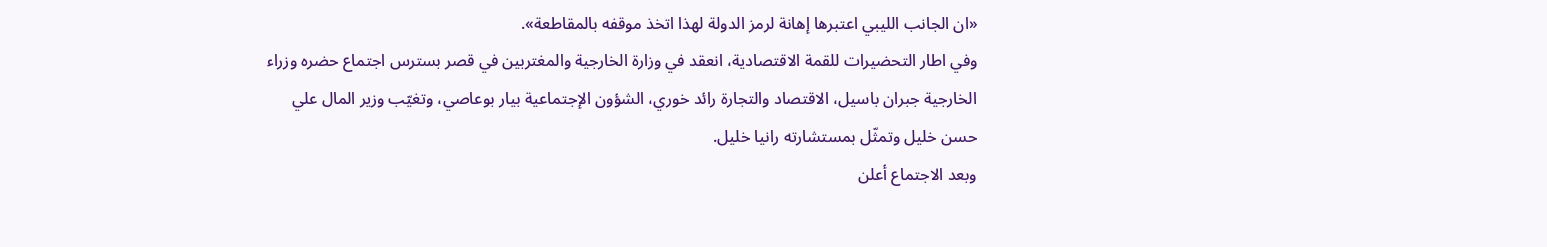«ان الجانب الليبي اعتبرها إهانة لرمز الدولة لهذا اتخذ موقفه بالمقاطعة».
وفي اطار التحضيرات للقمة الاقتصادية، انعقد في وزارة الخارجية والمغتربين في قصر بسترس اجتماع حضره وزراء الخارجية جبران باسيل، الاقتصاد والتجارة رائد خوري، الشؤون الإجتماعية بيار بوعاصي، وتغيّب وزير المال علي حسن خليل وتمثّل بمستشارته رانيا خليل.
وبعد الاجتماع أعلن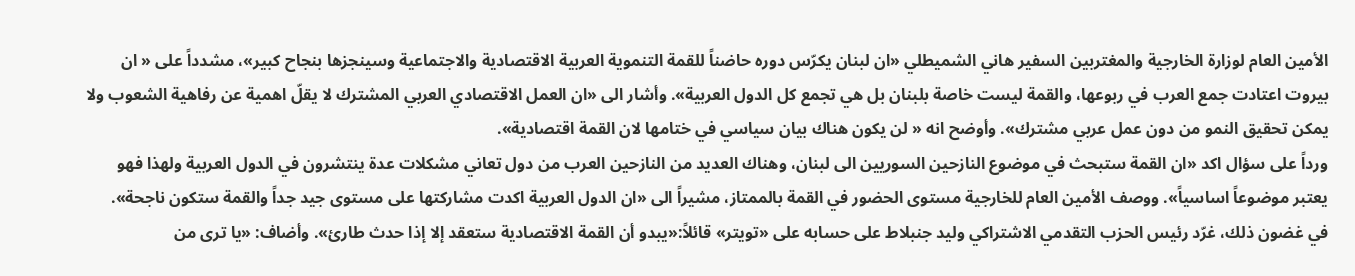الأمين العام لوزارة الخارجية والمغتربين السفير هاني الشميطلي «ان لبنان يكرّس دوره حاضناً للقمة التنموية العربية الاقتصادية والاجتماعية وسينجزها بنجاح كبير»، مشدداً على « ان بيروت اعتادت جمع العرب في ربوعها، والقمة ليست خاصة بلبنان بل هي تجمع كل الدول العربية». وأشار الى «ان العمل الاقتصادي العربي المشترك لا يقلّ اهمية عن رفاهية الشعوب ولا يمكن تحقيق النمو من دون عمل عربي مشترك». وأوضح انه « لن يكون هناك بيان سياسي في ختامها لان القمة اقتصادية».
ورداً على سؤال اكد «ان القمة ستبحث في موضوع النازحين السوريين الى لبنان، وهناك العديد من النازحين العرب من دول تعاني مشكلات عدة ينتشرون في الدول العربية ولهذا فهو يعتبر موضوعاً اساسياً». ووصف الأمين العام للخارجية مستوى الحضور في القمة بالممتاز، مشيراً الى «ان الدول العربية اكدت مشاركتها على مستوى جيد جداً والقمة ستكون ناجحة».
في غضون ذلك، غرّد رئيس الحزب التقدمي الاشتراكي وليد جنبلاط على حسابه على «تويتر» قائلاً:«يبدو أن القمة الاقتصادية ستعقد إلا إذا حدث طارئ». وأضاف: «يا ترى من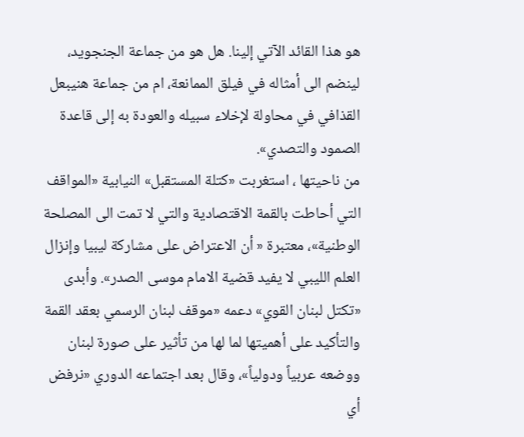هو هذا القائد الآتي إلينا. هل هو من جماعة الجنجويد، لينضم الى أمثاله في فيلق الممانعة، ام من جماعة هنيبعل القذافي في محاولة لإخلاء سبيله والعودة به إلى قاعدة الصمود والتصدي».
من ناحيتها ، استغربت «كتلة المستقبل» النيابية «المواقف التي أحاطت بالقمة الاقتصادية والتي لا تمت الى المصلحة الوطنية»، معتبرة « أن الاعتراض على مشاركة ليبيا وإنزال العلم الليبي لا يفيد قضية الامام موسى الصدر». وأبدى «تكتل لبنان القوي» دعمه «موقف لبنان الرسمي بعقد القمة والتأكيد على أهميتها لما لها من تأثير على صورة لبنان ووضعه عربياً ودولياً»، وقال بعد اجتماعه الدوري «نرفض أي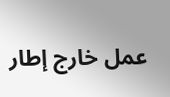عمل خارج إطار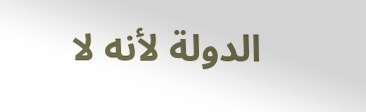الدولة لأنه لا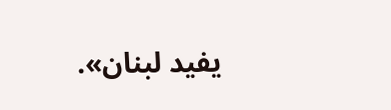يفيد لبنان».